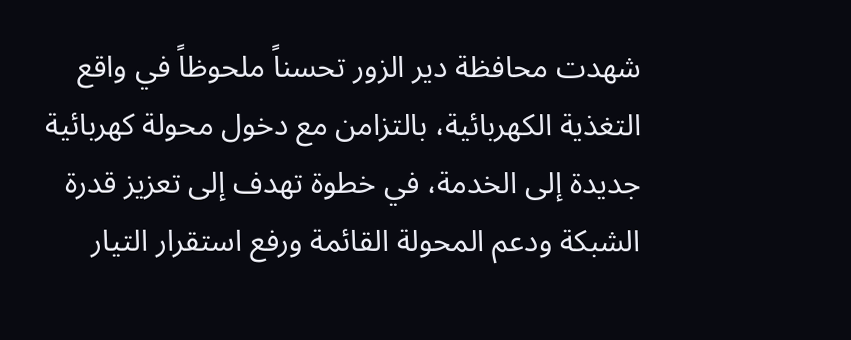شهدت محافظة دير الزور تحسناً ملحوظاً في واقع التغذية الكهربائية، بالتزامن مع دخول محولة كهربائية جديدة إلى الخدمة، في خطوة تهدف إلى تعزيز قدرة الشبكة ودعم المحولة القائمة ورفع استقرار التيار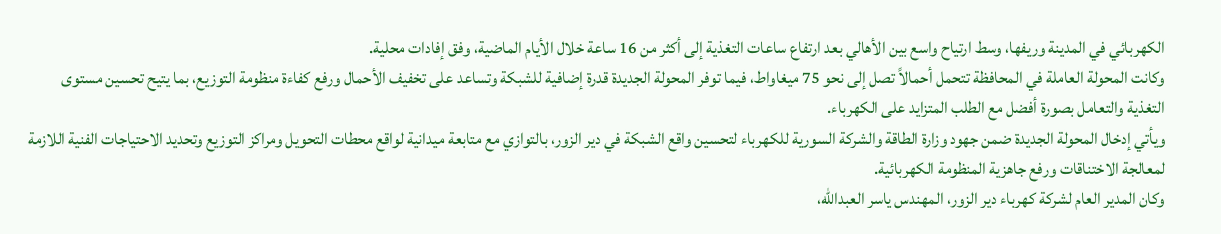الكهربائي في المدينة وريفها، وسط ارتياح واسع بين الأهالي بعد ارتفاع ساعات التغذية إلى أكثر من 16 ساعة خلال الأيام الماضية، وفق إفادات محلية.
وكانت المحولة العاملة في المحافظة تتحمل أحمالاً تصل إلى نحو 75 ميغاواط، فيما توفر المحولة الجديدة قدرة إضافية للشبكة وتساعد على تخفيف الأحمال ورفع كفاءة منظومة التوزيع، بما يتيح تحسين مستوى التغذية والتعامل بصورة أفضل مع الطلب المتزايد على الكهرباء.
ويأتي إدخال المحولة الجديدة ضمن جهود وزارة الطاقة والشركة السورية للكهرباء لتحسين واقع الشبكة في دير الزور، بالتوازي مع متابعة ميدانية لواقع محطات التحويل ومراكز التوزيع وتحديد الاحتياجات الفنية اللازمة لمعالجة الاختناقات ورفع جاهزية المنظومة الكهربائية.
وكان المدير العام لشركة كهرباء دير الزور، المهندس ياسر العبدالله،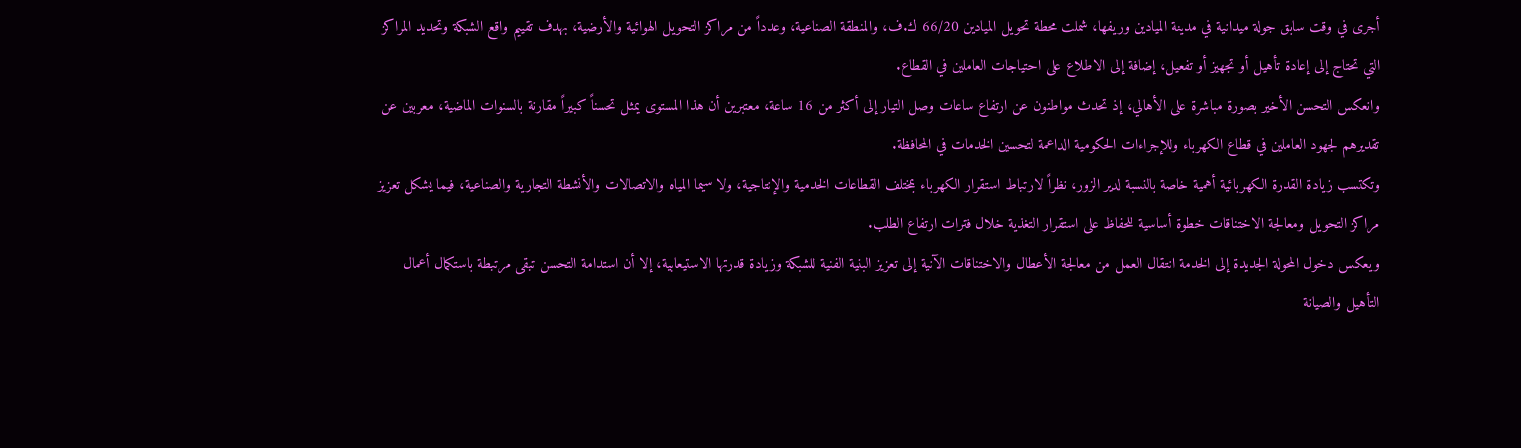أجرى في وقت سابق جولة ميدانية في مدينة الميادين وريفها، شملت محطة تحويل الميادين 66/20 ك.ف، والمنطقة الصناعية، وعدداً من مراكز التحويل الهوائية والأرضية، بهدف تقييم واقع الشبكة وتحديد المراكز التي تحتاج إلى إعادة تأهيل أو تجهيز أو تفعيل، إضافة إلى الاطلاع على احتياجات العاملين في القطاع.
وانعكس التحسن الأخير بصورة مباشرة على الأهالي، إذ تحدث مواطنون عن ارتفاع ساعات وصل التيار إلى أكثر من 16 ساعة، معتبرين أن هذا المستوى يمثل تحسناً كبيراً مقارنة بالسنوات الماضية، معربين عن تقديرهم لجهود العاملين في قطاع الكهرباء وللإجراءات الحكومية الداعمة لتحسين الخدمات في المحافظة.
وتكتسب زيادة القدرة الكهربائية أهمية خاصة بالنسبة لدير الزور، نظراً لارتباط استقرار الكهرباء بمختلف القطاعات الخدمية والإنتاجية، ولا سيما المياه والاتصالات والأنشطة التجارية والصناعية، فيما يشكل تعزيز مراكز التحويل ومعالجة الاختناقات خطوة أساسية للحفاظ على استقرار التغذية خلال فترات ارتفاع الطلب.
ويعكس دخول المحولة الجديدة إلى الخدمة انتقال العمل من معالجة الأعطال والاختناقات الآنية إلى تعزيز البنية الفنية للشبكة وزيادة قدرتها الاستيعابية، إلا أن استدامة التحسن تبقى مرتبطة باستكمال أعمال التأهيل والصيانة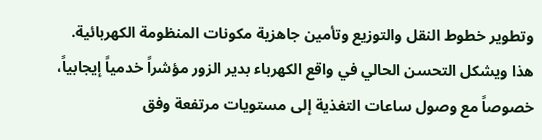وتطوير خطوط النقل والتوزيع وتأمين جاهزية مكونات المنظومة الكهربائية.
هذا ويشكل التحسن الحالي في واقع الكهرباء بدير الزور مؤشراً خدمياً إيجابياً، خصوصاً مع وصول ساعات التغذية إلى مستويات مرتفعة وفق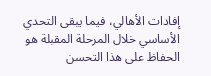إفادات الأهالي، فيما يبقى التحدي الأساسي خلال المرحلة المقبلة هو الحفاظ على هذا التحسن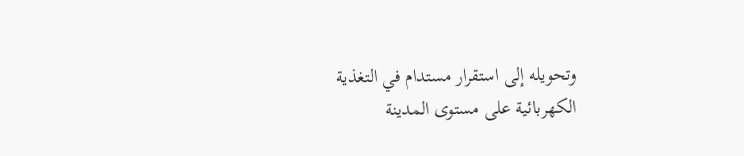وتحويله إلى استقرار مستدام في التغذية الكهربائية على مستوى المدينة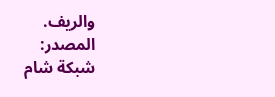والريف.
المصدر:
شبكة شام